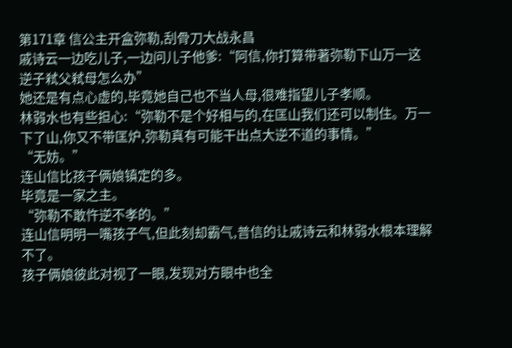第171章 信公主开盒弥勒,刮骨刀大战永昌
戚诗云一边吃儿子,一边问儿子他爹:“阿信,你打算带著弥勒下山万一这逆子弒父弒母怎么办”
她还是有点心虚的,毕竟她自己也不当人母,很难指望儿子孝顺。
林弱水也有些担心:“弥勒不是个好相与的,在匡山我们还可以制住。万一下了山,你又不带匡炉,弥勒真有可能干出点大逆不道的事情。”
“无妨。”
连山信比孩子俩娘镇定的多。
毕竟是一家之主。
“弥勒不敢忤逆不孝的。”
连山信明明一嘴孩子气,但此刻却霸气,普信的让戚诗云和林弱水根本理解不了。
孩子俩娘彼此对视了一眼,发现对方眼中也全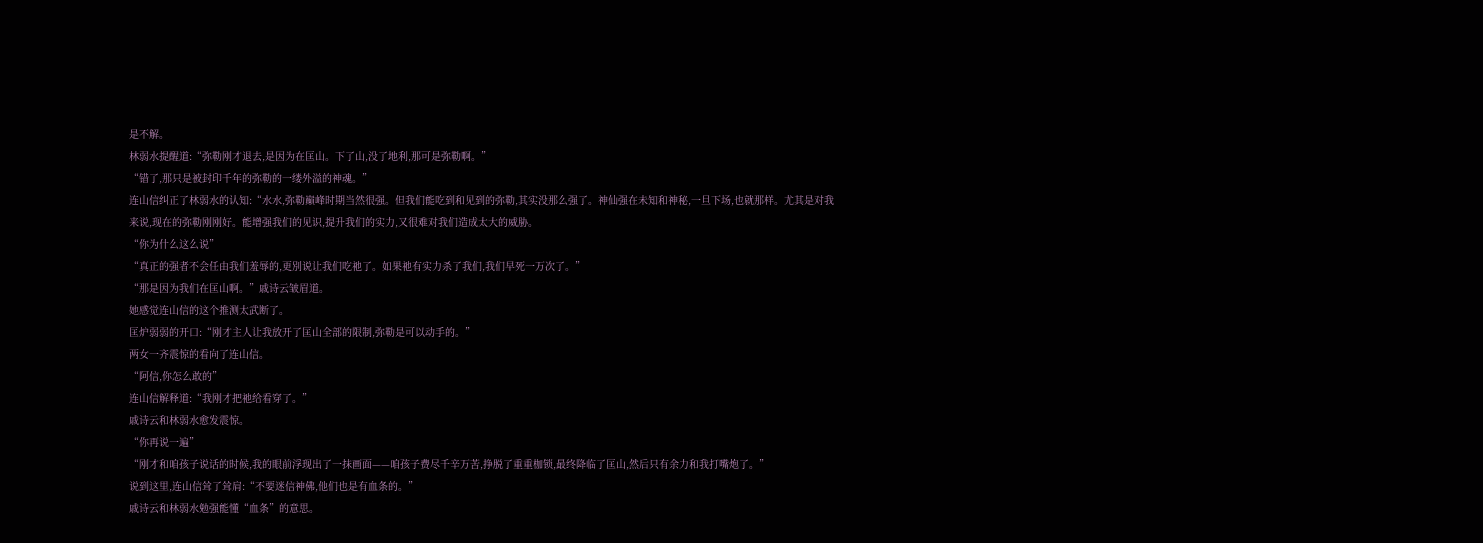是不解。
林弱水提醒道:“弥勒刚才退去,是因为在匡山。下了山,没了地利,那可是弥勒啊。”
“错了,那只是被封印千年的弥勒的一缕外溢的神魂。”
连山信纠正了林弱水的认知:“水水,弥勒巔峰时期当然很强。但我们能吃到和见到的弥勒,其实没那么强了。神仙强在未知和神秘,一旦下场,也就那样。尤其是对我来说,现在的弥勒刚刚好。能增强我们的见识,提升我们的实力,又很难对我们造成太大的威胁。
“你为什么这么说”
“真正的强者不会任由我们羞辱的,更別说让我们吃祂了。如果祂有实力杀了我们,我们早死一万次了。”
“那是因为我们在匡山啊。”戚诗云皱眉道。
她感觉连山信的这个推测太武断了。
匡炉弱弱的开口:“刚才主人让我放开了匡山全部的限制,弥勒是可以动手的。”
两女一齐震惊的看向了连山信。
“阿信,你怎么敢的”
连山信解释道:“我刚才把祂给看穿了。”
戚诗云和林弱水愈发震惊。
“你再说一遍”
“刚才和咱孩子说话的时候,我的眼前浮现出了一抹画面——咱孩子费尽千辛万苦,挣脱了重重枷锁,最终降临了匡山,然后只有余力和我打嘴炮了。”
说到这里,连山信耸了耸肩:“不要迷信神佛,他们也是有血条的。”
戚诗云和林弱水勉强能懂“血条”的意思。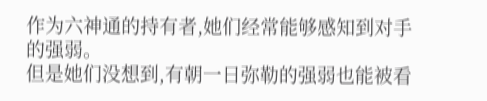作为六神通的持有者,她们经常能够感知到对手的强弱。
但是她们没想到,有朝一日弥勒的强弱也能被看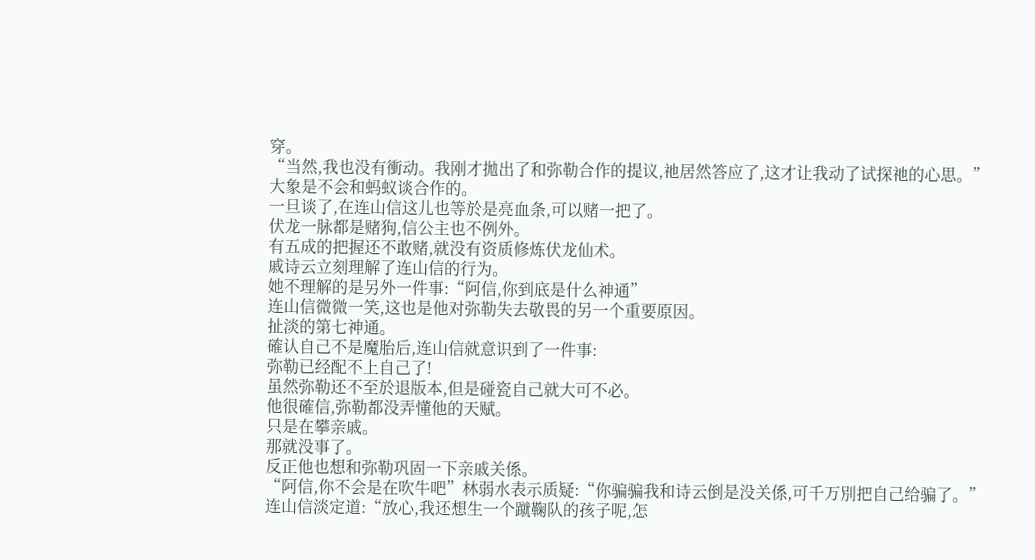穿。
“当然,我也没有衝动。我刚才拋出了和弥勒合作的提议,祂居然答应了,这才让我动了试探祂的心思。”
大象是不会和蚂蚁谈合作的。
一旦谈了,在连山信这儿也等於是亮血条,可以赌一把了。
伏龙一脉都是赌狗,信公主也不例外。
有五成的把握还不敢赌,就没有资质修炼伏龙仙术。
戚诗云立刻理解了连山信的行为。
她不理解的是另外一件事:“阿信,你到底是什么神通”
连山信微微一笑,这也是他对弥勒失去敬畏的另一个重要原因。
扯淡的第七神通。
確认自己不是魔胎后,连山信就意识到了一件事:
弥勒已经配不上自己了!
虽然弥勒还不至於退版本,但是碰瓷自己就大可不必。
他很確信,弥勒都没弄懂他的天赋。
只是在攀亲戚。
那就没事了。
反正他也想和弥勒巩固一下亲戚关係。
“阿信,你不会是在吹牛吧”林弱水表示质疑:“你骗骗我和诗云倒是没关係,可千万別把自己给骗了。”
连山信淡定道:“放心,我还想生一个蹴鞠队的孩子呢,怎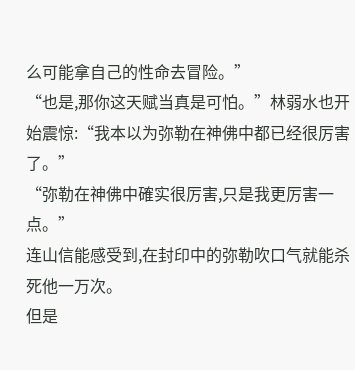么可能拿自己的性命去冒险。”
“也是,那你这天赋当真是可怕。”林弱水也开始震惊:“我本以为弥勒在神佛中都已经很厉害了。”
“弥勒在神佛中確实很厉害,只是我更厉害一点。”
连山信能感受到,在封印中的弥勒吹口气就能杀死他一万次。
但是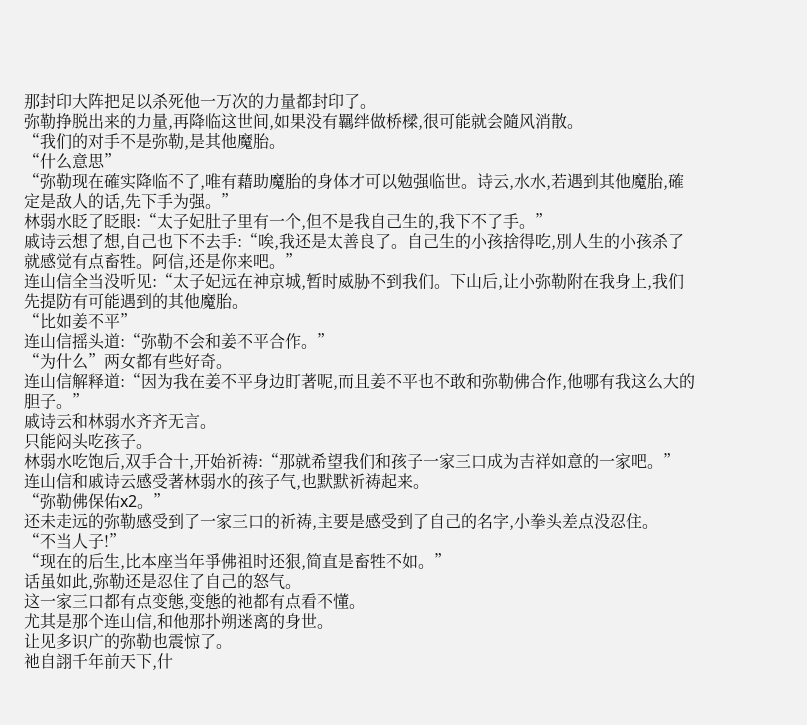那封印大阵把足以杀死他一万次的力量都封印了。
弥勒挣脱出来的力量,再降临这世间,如果没有羈绊做桥樑,很可能就会隨风消散。
“我们的对手不是弥勒,是其他魔胎。
“什么意思”
“弥勒现在確实降临不了,唯有藉助魔胎的身体才可以勉强临世。诗云,水水,若遇到其他魔胎,確定是敌人的话,先下手为强。”
林弱水眨了眨眼:“太子妃肚子里有一个,但不是我自己生的,我下不了手。”
戚诗云想了想,自己也下不去手:“唉,我还是太善良了。自己生的小孩捨得吃,別人生的小孩杀了就感觉有点畜牲。阿信,还是你来吧。”
连山信全当没听见:“太子妃远在神京城,暂时威胁不到我们。下山后,让小弥勒附在我身上,我们先提防有可能遇到的其他魔胎。
“比如姜不平”
连山信摇头道:“弥勒不会和姜不平合作。”
“为什么”两女都有些好奇。
连山信解释道:“因为我在姜不平身边盯著呢,而且姜不平也不敢和弥勒佛合作,他哪有我这么大的胆子。”
戚诗云和林弱水齐齐无言。
只能闷头吃孩子。
林弱水吃饱后,双手合十,开始祈祷:“那就希望我们和孩子一家三口成为吉祥如意的一家吧。”
连山信和戚诗云感受著林弱水的孩子气,也默默祈祷起来。
“弥勒佛保佑x2。”
还未走远的弥勒感受到了一家三口的祈祷,主要是感受到了自己的名字,小拳头差点没忍住。
“不当人子!”
“现在的后生,比本座当年爭佛祖时还狠,简直是畜牲不如。”
话虽如此,弥勒还是忍住了自己的怒气。
这一家三口都有点变態,变態的祂都有点看不懂。
尤其是那个连山信,和他那扑朔迷离的身世。
让见多识广的弥勒也震惊了。
祂自詡千年前天下,什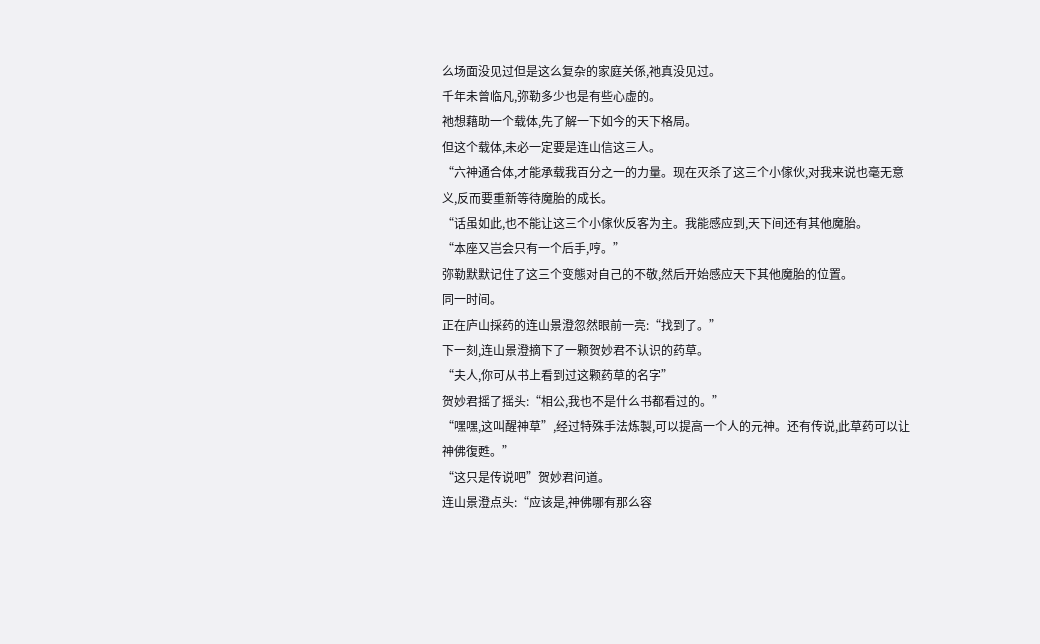么场面没见过但是这么复杂的家庭关係,祂真没见过。
千年未曾临凡,弥勒多少也是有些心虚的。
祂想藉助一个载体,先了解一下如今的天下格局。
但这个载体,未必一定要是连山信这三人。
“六神通合体,才能承载我百分之一的力量。现在灭杀了这三个小傢伙,对我来说也毫无意义,反而要重新等待魔胎的成长。
“话虽如此,也不能让这三个小傢伙反客为主。我能感应到,天下间还有其他魔胎。
“本座又岂会只有一个后手,哼。”
弥勒默默记住了这三个变態对自己的不敬,然后开始感应天下其他魔胎的位置。
同一时间。
正在庐山採药的连山景澄忽然眼前一亮:“找到了。”
下一刻,连山景澄摘下了一颗贺妙君不认识的药草。
“夫人,你可从书上看到过这颗药草的名字”
贺妙君摇了摇头:“相公,我也不是什么书都看过的。”
“嘿嘿,这叫醒神草”,经过特殊手法炼製,可以提高一个人的元神。还有传说,此草药可以让神佛復甦。”
“这只是传说吧”贺妙君问道。
连山景澄点头:“应该是,神佛哪有那么容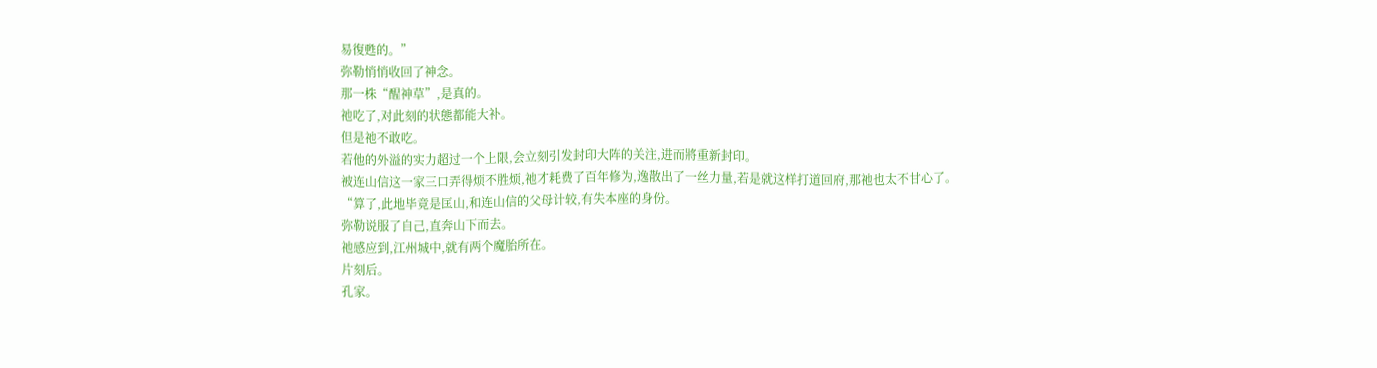易復甦的。”
弥勒悄悄收回了神念。
那一株“醒神草”,是真的。
祂吃了,对此刻的状態都能大补。
但是祂不敢吃。
若他的外溢的实力超过一个上限,会立刻引发封印大阵的关注,进而將重新封印。
被连山信这一家三口弄得烦不胜烦,祂才耗费了百年修为,逸散出了一丝力量,若是就这样打道回府,那祂也太不甘心了。
“算了,此地毕竟是匡山,和连山信的父母计较,有失本座的身份。
弥勒说服了自己,直奔山下而去。
祂感应到,江州城中,就有两个魔胎所在。
片刻后。
孔家。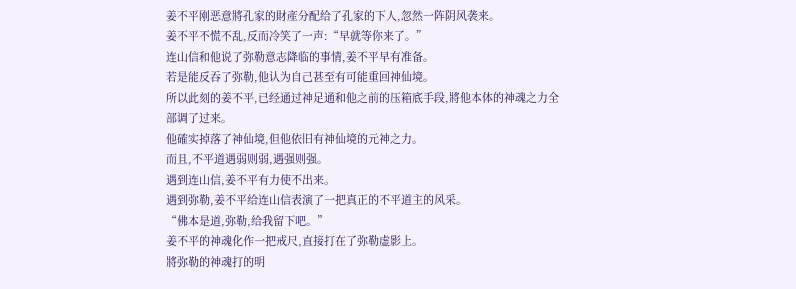姜不平刚恶意將孔家的財產分配给了孔家的下人,忽然一阵阴风袭来。
姜不平不慌不乱,反而冷笑了一声:“早就等你来了。”
连山信和他说了弥勒意志降临的事情,姜不平早有准备。
若是能反吞了弥勒,他认为自己甚至有可能重回神仙境。
所以此刻的姜不平,已经通过神足通和他之前的压箱底手段,將他本体的神魂之力全部调了过来。
他確实掉落了神仙境,但他依旧有神仙境的元神之力。
而且,不平道遇弱则弱,遇强则强。
遇到连山信,姜不平有力使不出来。
遇到弥勒,姜不平给连山信表演了一把真正的不平道主的风采。
“佛本是道,弥勒,给我留下吧。”
姜不平的神魂化作一把戒尺,直接打在了弥勒虚影上。
將弥勒的神魂打的明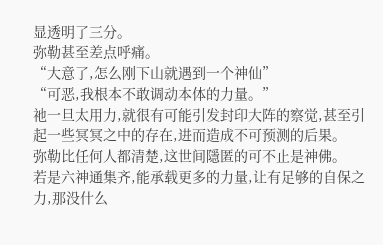显透明了三分。
弥勒甚至差点呼痛。
“大意了,怎么刚下山就遇到一个神仙”
“可恶,我根本不敢调动本体的力量。”
祂一旦太用力,就很有可能引发封印大阵的察觉,甚至引起一些冥冥之中的存在,进而造成不可预测的后果。
弥勒比任何人都清楚,这世间隱匿的可不止是神佛。
若是六神通集齐,能承载更多的力量,让有足够的自保之力,那没什么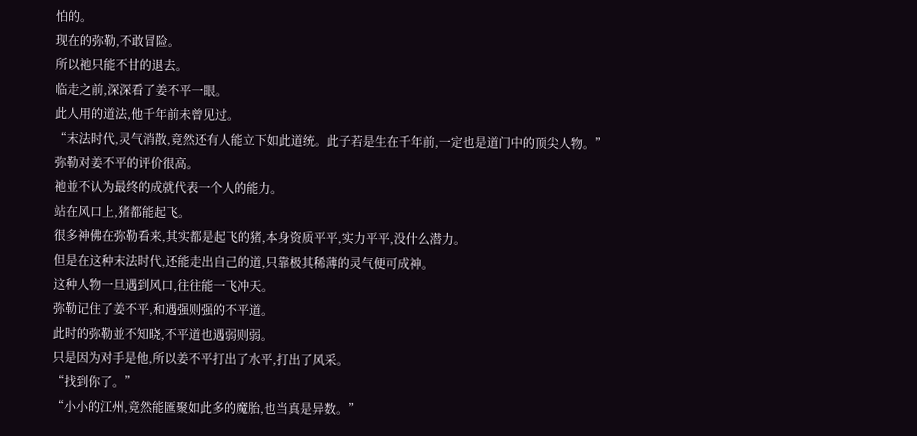怕的。
现在的弥勒,不敢冒险。
所以祂只能不甘的退去。
临走之前,深深看了姜不平一眼。
此人用的道法,他千年前未曾见过。
“末法时代,灵气消散,竟然还有人能立下如此道统。此子若是生在千年前,一定也是道门中的顶尖人物。”
弥勒对姜不平的评价很高。
祂並不认为最终的成就代表一个人的能力。
站在风口上,猪都能起飞。
很多神佛在弥勒看来,其实都是起飞的猪,本身资质平平,实力平平,没什么潜力。
但是在这种末法时代,还能走出自己的道,只靠极其稀薄的灵气便可成神。
这种人物一旦遇到风口,往往能一飞冲天。
弥勒记住了姜不平,和遇强则强的不平道。
此时的弥勒並不知晓,不平道也遇弱则弱。
只是因为对手是他,所以姜不平打出了水平,打出了风采。
“找到你了。”
“小小的江州,竟然能匯聚如此多的魔胎,也当真是异数。”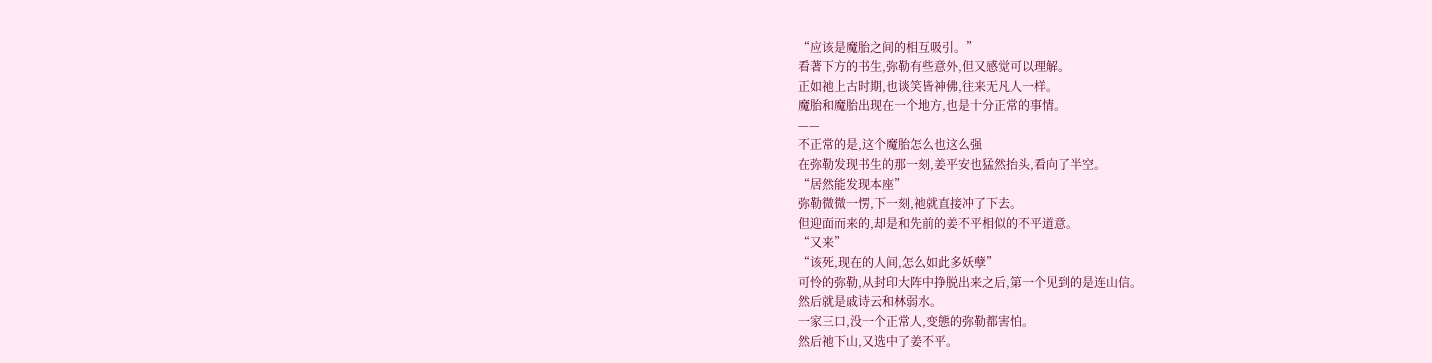“应该是魔胎之间的相互吸引。”
看著下方的书生,弥勒有些意外,但又感觉可以理解。
正如祂上古时期,也谈笑皆神佛,往来无凡人一样。
魔胎和魔胎出现在一个地方,也是十分正常的事情。
——
不正常的是,这个魔胎怎么也这么强
在弥勒发现书生的那一刻,姜平安也猛然抬头,看向了半空。
“居然能发现本座”
弥勒微微一愣,下一刻,祂就直接冲了下去。
但迎面而来的,却是和先前的姜不平相似的不平道意。
“又来”
“该死,现在的人间,怎么如此多妖孽”
可怜的弥勒,从封印大阵中挣脱出来之后,第一个见到的是连山信。
然后就是戚诗云和林弱水。
一家三口,没一个正常人,变態的弥勒都害怕。
然后祂下山,又选中了姜不平。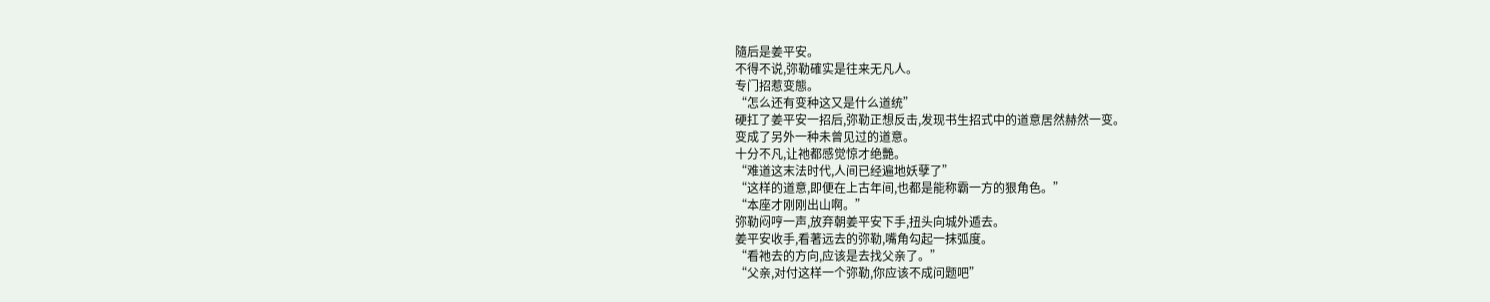隨后是姜平安。
不得不说,弥勒確实是往来无凡人。
专门招惹变態。
“怎么还有变种这又是什么道统”
硬扛了姜平安一招后,弥勒正想反击,发现书生招式中的道意居然赫然一变。
变成了另外一种未曾见过的道意。
十分不凡,让祂都感觉惊才绝艷。
“难道这末法时代,人间已经遍地妖孽了”
“这样的道意,即便在上古年间,也都是能称霸一方的狠角色。”
“本座才刚刚出山啊。”
弥勒闷哼一声,放弃朝姜平安下手,扭头向城外遁去。
姜平安收手,看著远去的弥勒,嘴角勾起一抹弧度。
“看祂去的方向,应该是去找父亲了。”
“父亲,对付这样一个弥勒,你应该不成问题吧”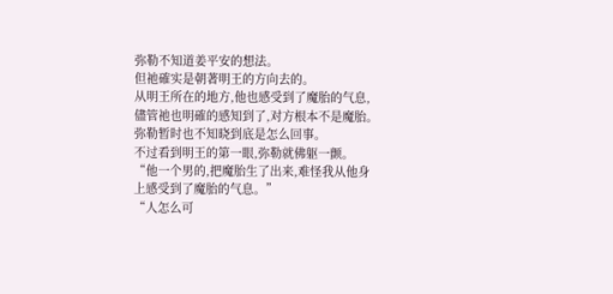弥勒不知道姜平安的想法。
但祂確实是朝著明王的方向去的。
从明王所在的地方,他也感受到了魔胎的气息,儘管祂也明確的感知到了,对方根本不是魔胎。
弥勒暂时也不知晓到底是怎么回事。
不过看到明王的第一眼,弥勒就佛躯一颤。
“他一个男的,把魔胎生了出来,难怪我从他身上感受到了魔胎的气息。”
“人怎么可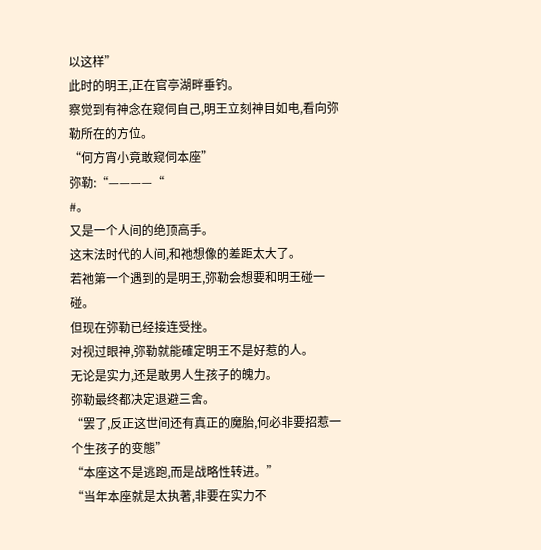以这样”
此时的明王,正在官亭湖畔垂钓。
察觉到有神念在窥伺自己,明王立刻神目如电,看向弥勒所在的方位。
“何方宵小竟敢窥伺本座”
弥勒:“————“
#。
又是一个人间的绝顶高手。
这末法时代的人间,和祂想像的差距太大了。
若祂第一个遇到的是明王,弥勒会想要和明王碰一碰。
但现在弥勒已经接连受挫。
对视过眼神,弥勒就能確定明王不是好惹的人。
无论是实力,还是敢男人生孩子的魄力。
弥勒最终都决定退避三舍。
“罢了,反正这世间还有真正的魔胎,何必非要招惹一个生孩子的变態”
“本座这不是逃跑,而是战略性转进。”
“当年本座就是太执著,非要在实力不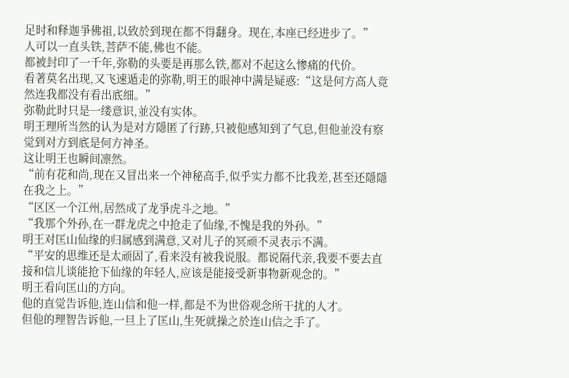足时和释迦爭佛祖,以致於到现在都不得翻身。现在,本座已经进步了。”
人可以一直头铁,菩萨不能,佛也不能。
都被封印了一千年,弥勒的头要是再那么铁,都对不起这么惨痛的代价。
看著莫名出现,又飞速遁走的弥勒,明王的眼神中满是疑惑:“这是何方高人竟然连我都没有看出底细。”
弥勒此时只是一缕意识,並没有实体。
明王理所当然的认为是对方隱匿了行跡,只被他感知到了气息,但他並没有察觉到对方到底是何方神圣。
这让明王也瞬间凛然。
“前有花和尚,现在又冒出来一个神秘高手,似乎实力都不比我差,甚至还隱隱在我之上。”
“区区一个江州,居然成了龙爭虎斗之地。”
“我那个外孙,在一群龙虎之中抢走了仙缘,不愧是我的外孙。”
明王对匡山仙缘的归属感到满意,又对儿子的冥顽不灵表示不满。
“平安的思维还是太顽固了,看来没有被我说服。都说隔代亲,我要不要去直接和信儿谈能抢下仙缘的年轻人,应该是能接受新事物新观念的。”
明王看向匡山的方向。
他的直觉告诉他,连山信和他一样,都是不为世俗观念所干扰的人才。
但他的理智告诉他,一旦上了匡山,生死就操之於连山信之手了。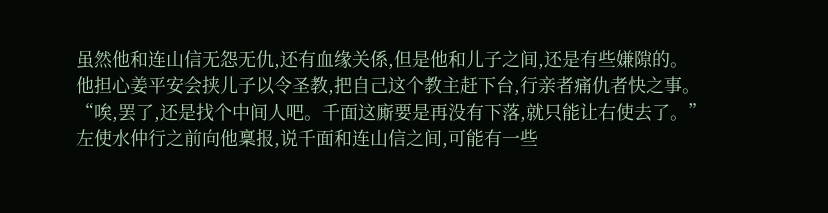虽然他和连山信无怨无仇,还有血缘关係,但是他和儿子之间,还是有些嫌隙的。
他担心姜平安会挟儿子以令圣教,把自己这个教主赶下台,行亲者痛仇者快之事。
“唉,罢了,还是找个中间人吧。千面这廝要是再没有下落,就只能让右使去了。”
左使水仲行之前向他稟报,说千面和连山信之间,可能有一些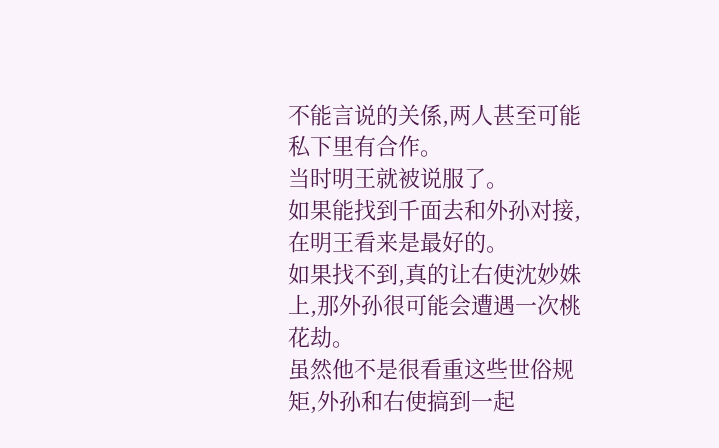不能言说的关係,两人甚至可能私下里有合作。
当时明王就被说服了。
如果能找到千面去和外孙对接,在明王看来是最好的。
如果找不到,真的让右使沈妙姝上,那外孙很可能会遭遇一次桃花劫。
虽然他不是很看重这些世俗规矩,外孙和右使搞到一起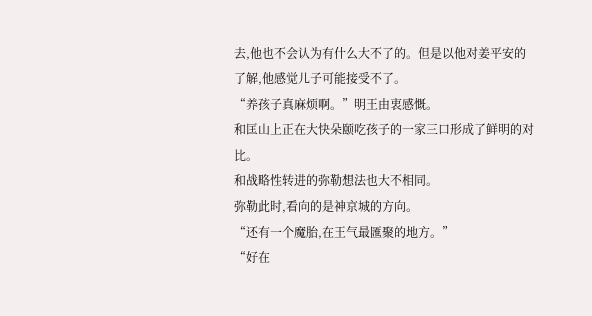去,他也不会认为有什么大不了的。但是以他对姜平安的了解,他感觉儿子可能接受不了。
“养孩子真麻烦啊。”明王由衷感慨。
和匡山上正在大快朵颐吃孩子的一家三口形成了鲜明的对比。
和战略性转进的弥勒想法也大不相同。
弥勒此时,看向的是神京城的方向。
“还有一个魔胎,在王气最匯聚的地方。”
“好在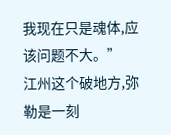我现在只是魂体,应该问题不大。”
江州这个破地方,弥勒是一刻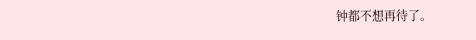钟都不想再待了。